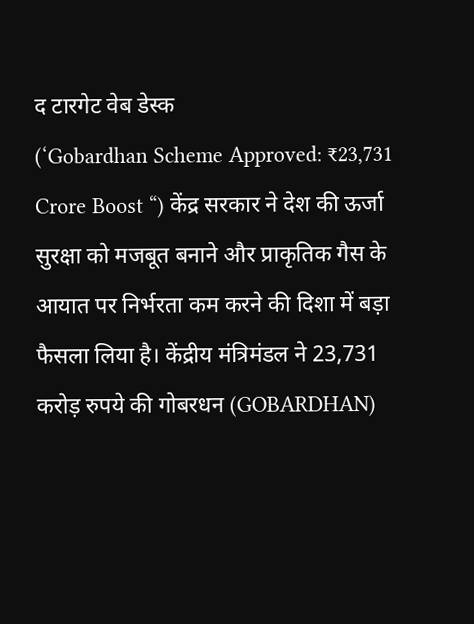द टारगेट वेब डेस्क
(‘Gobardhan Scheme Approved: ₹23,731 Crore Boost “) केंद्र सरकार ने देश की ऊर्जा सुरक्षा को मजबूत बनाने और प्राकृतिक गैस के आयात पर निर्भरता कम करने की दिशा में बड़ा फैसला लिया है। केंद्रीय मंत्रिमंडल ने 23,731 करोड़ रुपये की गोबरधन (GOBARDHAN)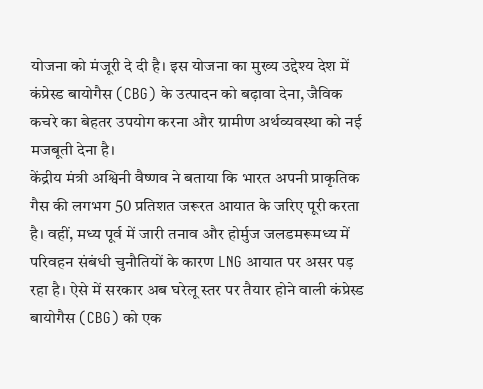योजना को मंजूरी दे दी है। इस योजना का मुख्य उद्देश्य देश में कंप्रेस्ड बायोगैस (CBG) के उत्पादन को बढ़ावा देना, जैविक कचरे का बेहतर उपयोग करना और ग्रामीण अर्थव्यवस्था को नई मजबूती देना है।
केंद्रीय मंत्री अश्विनी वैष्णव ने बताया कि भारत अपनी प्राकृतिक गैस की लगभग 50 प्रतिशत जरूरत आयात के जरिए पूरी करता है। वहीं, मध्य पूर्व में जारी तनाव और होर्मुज जलडमरूमध्य में परिवहन संबंधी चुनौतियों के कारण LNG आयात पर असर पड़ रहा है। ऐसे में सरकार अब घरेलू स्तर पर तैयार होने वाली कंप्रेस्ड बायोगैस (CBG) को एक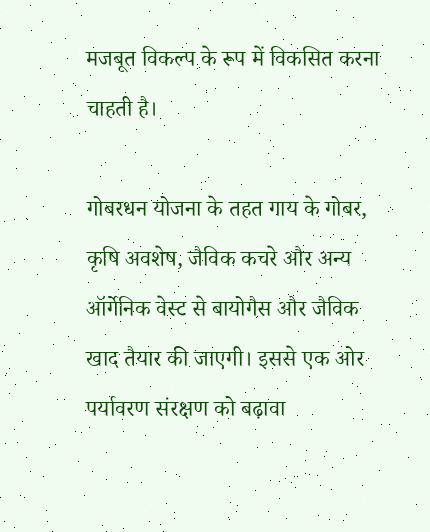मजबूत विकल्प के रूप में विकसित करना चाहती है।

गोबरधन योजना के तहत गाय के गोबर, कृषि अवशेष, जैविक कचरे और अन्य ऑर्गेनिक वेस्ट से बायोगैस और जैविक खाद तैयार की जाएगी। इससे एक ओर पर्यावरण संरक्षण को बढ़ावा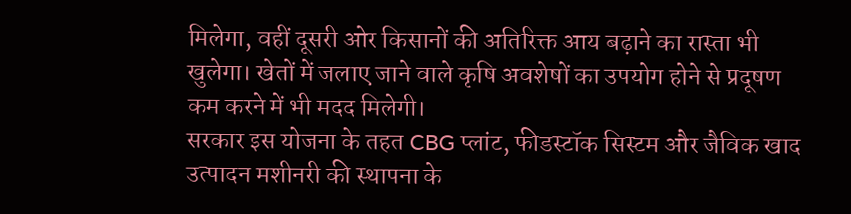मिलेगा, वहीं दूसरी ओर किसानों की अतिरिक्त आय बढ़ाने का रास्ता भी खुलेगा। खेतों में जलाए जाने वाले कृषि अवशेषों का उपयोग होने से प्रदूषण कम करने में भी मदद मिलेगी।
सरकार इस योजना के तहत CBG प्लांट, फीडस्टॉक सिस्टम और जैविक खाद उत्पादन मशीनरी की स्थापना के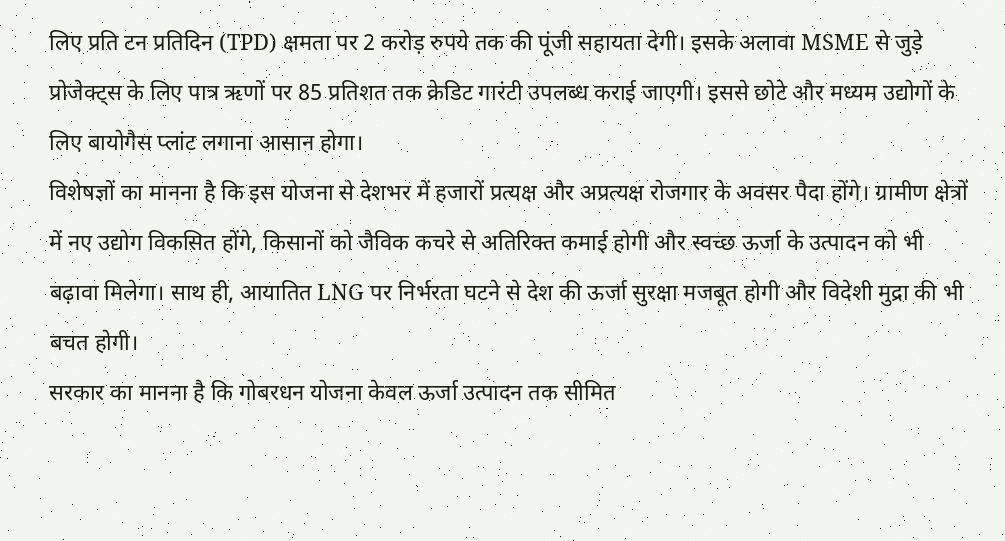लिए प्रति टन प्रतिदिन (TPD) क्षमता पर 2 करोड़ रुपये तक की पूंजी सहायता देगी। इसके अलावा MSME से जुड़े प्रोजेक्ट्स के लिए पात्र ऋणों पर 85 प्रतिशत तक क्रेडिट गारंटी उपलब्ध कराई जाएगी। इससे छोटे और मध्यम उद्योगों के लिए बायोगैस प्लांट लगाना आसान होगा।
विशेषज्ञों का मानना है कि इस योजना से देशभर में हजारों प्रत्यक्ष और अप्रत्यक्ष रोजगार के अवसर पैदा होंगे। ग्रामीण क्षेत्रों में नए उद्योग विकसित होंगे, किसानों को जैविक कचरे से अतिरिक्त कमाई होगी और स्वच्छ ऊर्जा के उत्पादन को भी बढ़ावा मिलेगा। साथ ही, आयातित LNG पर निर्भरता घटने से देश की ऊर्जा सुरक्षा मजबूत होगी और विदेशी मुद्रा की भी बचत होगी।
सरकार का मानना है कि गोबरधन योजना केवल ऊर्जा उत्पादन तक सीमित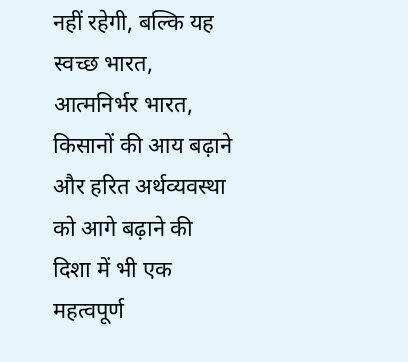नहीं रहेगी, बल्कि यह स्वच्छ भारत, आत्मनिर्भर भारत, किसानों की आय बढ़ाने और हरित अर्थव्यवस्था को आगे बढ़ाने की दिशा में भी एक महत्वपूर्ण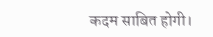कदम साबित होगी।